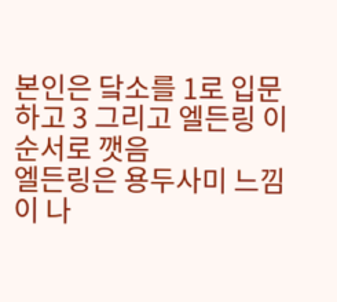본인은 닼소를 1로 입문하고 3 그리고 엘든링 이 순서로 깻음
엘든링은 용두사미 느낌이 나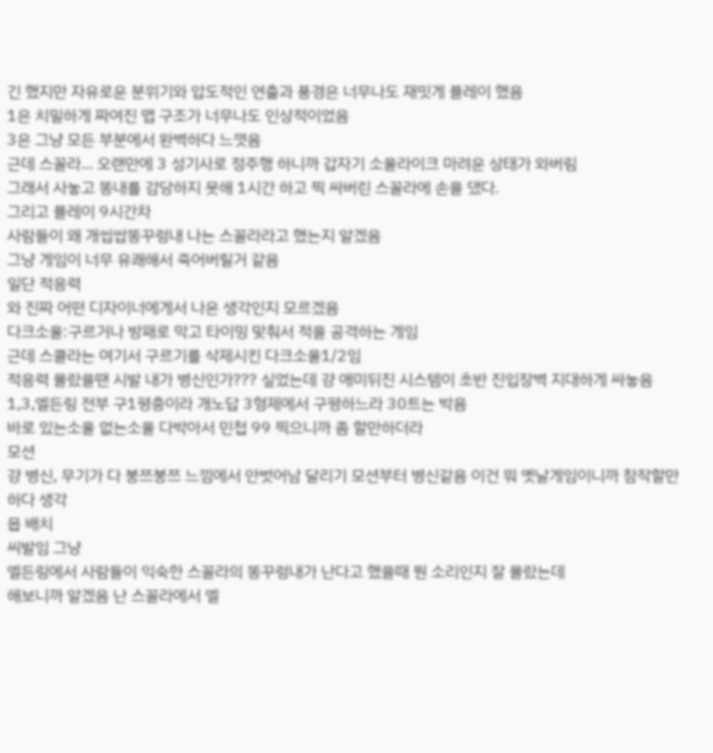긴 했지만 자유로운 분위기와 압도적인 연출과 풍경은 너무나도 재밋게 플레이 했음
1은 치밀하게 짜여진 맵 구조가 너무나도 인상적이었음
3은 그냥 모든 부분에서 완벽하다 느꼇음
근데 스꼴라... 오랜만에 3 성기사로 정주행 하니까 갑자기 소울라이크 마려운 상태가 와버림
그래서 사놓고 똥내를 감당하지 못해 1시간 하고 찍 싸버린 스꼴라에 손을 댔다.
그리고 플레이 9시간차
사람들이 왜 개씹쌉똥꾸렁내 나는 스꼴라라고 했는지 알겠음
그냥 게임이 너무 유쾌해서 죽어버릴거 같음
일단 적응력
와 진짜 어떤 디자이너에게서 나온 생각인지 모르겠음
다크소울:구르거나 방패로 막고 타이밍 맞춰서 적을 공격하는 게임
근데 스콜라는 여기서 구르기를 삭제시킨 다크소울1/2임
적응력 몰랐을땐 시발 내가 병신인가??? 싶었는데 걍 애미뒤진 시스템이 초반 진입장벽 지대하게 싸놓음
1,3,엘든링 전부 구1평충이라 개노답 3형제에서 구평하느라 30트는 박음
바로 있는소울 없는소울 다박아서 민첩 99 찍으니까 좀 할만하더라
모션
걍 병신, 무기가 다 붕쯔붕쯔 느낌에서 안벗어남 달리기 모션부터 병신같음 이건 뭐 옛날게임이니까 참작할만하다 생각
몹 배치
씨발임 그냥
엘든링에서 사람들이 익숙한 스꼴라의 똥꾸렁내가 난다고 했을때 뭔 소리인지 잘 몰랐는데
해보니까 알겠음 난 스꼴라에서 엘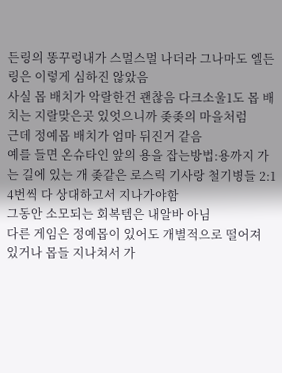든링의 똥꾸렁내가 스멀스멀 나더라 그나마도 엘든링은 이렇게 심하진 않았음
사실 몹 배치가 악랄한건 괜찮음 다크소울1도 몹 배치는 지랄맞은곳 있엇으니까 좆좆의 마을처럼
근데 정예몹 배치가 엄마 뒤진거 같음
예를 들면 온슈타인 앞의 용을 잡는방법:용까지 가는 길에 있는 개 좆같은 로스릭 기사랑 철기병들 2:1 4번씩 다 상대하고서 지나가야함
그동안 소모되는 회복템은 내알바 아님
다른 게임은 정예몹이 있어도 개별적으로 떨어져 있거나 몹들 지나쳐서 가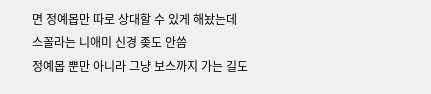면 정예몹만 따로 상대할 수 있게 해놨는데
스꼴라는 니애미 신경 좆도 안씀
정예몹 뿐만 아니라 그냥 보스까지 가는 길도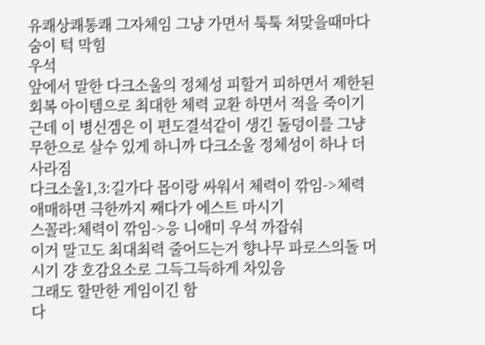유쾌상쾌통쾌 그자체임 그냥 가면서 툭툭 쳐맞을때마다 숨이 턱 막힘
우석
앞에서 말한 다크소울의 정체성 피할거 피하면서 제한된 회복 아이템으로 최대한 체력 교환 하면서 적을 죽이기
근데 이 병신겜은 이 편도결석같이 생긴 돌덩이를 그냥 무한으로 살수 있게 하니까 다크소울 정체성이 하나 더 사라짐
다크소울1,3:길가다 몹이랑 싸워서 체력이 깎임->체력 애매하면 극한까지 째다가 에스트 마시기
스꼴라:체력이 깎임->응 니애미 우석 까잡숴
이거 말고도 최대최력 줄어드는거 향나무 파로스의돌 머시기 걍 호감요소로 그득그득하게 차있음
그래도 할만한 게임이긴 함
다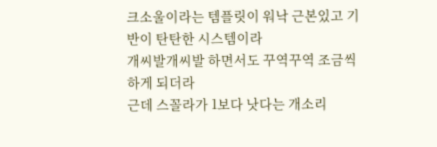크소울이라는 템플릿이 워낙 근본있고 기반이 탄탄한 시스템이라
개씨발개씨발 하면서도 꾸역꾸역 조금씩 하게 되더라
근데 스꼴라가 1보다 낫다는 개소리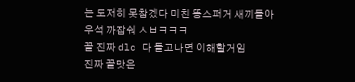는 도저히 못참겠다 미친 똥스퍼거 새끼들아
우석 까잡숴 ㅅㅂㅋㅋㅋ
꼴 진짜 dlc 다 돌고나면 이해할거임
진짜 꼴맛은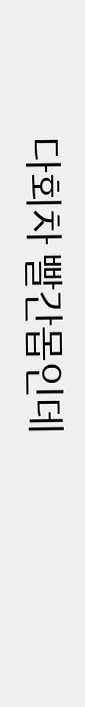다회차 빨간몹인데